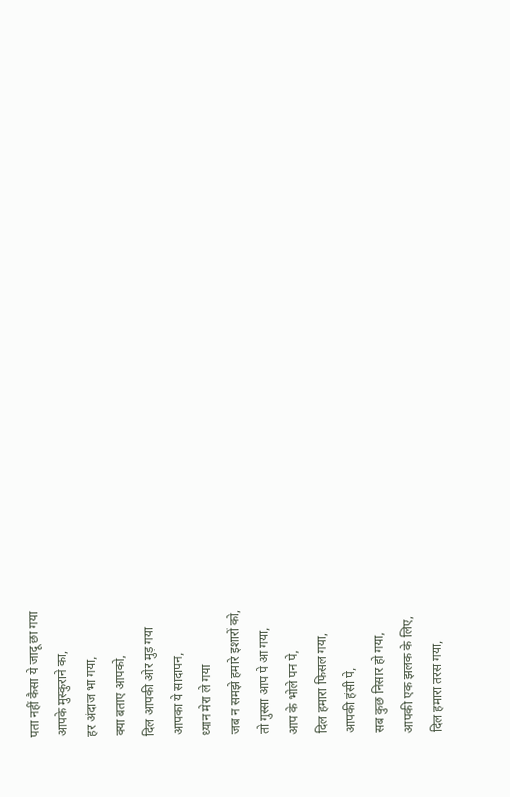पता नहीं कैसा ये जादू छा गया
आपके मुस्कुराने का,
हर अंदाज भा गया,
क्या बताए आपको,
दिल आपकी ओर मुड़ गया
आपका ये सादापन,
ध्यान मेरा ले गया
जब न समझे हमारे इशारों को,
तो गुस्सा आप पे आ गया,
आप के भोले पन पे,
दिल हमारा फिसल गया,
आपकी हंसी पे,
सब कुछ निसार हो गया,
आपकी एक झलक के लिए,
दिल हमारा तरस गया,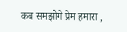कब समझोगे प्रेम हमारा ,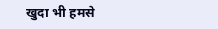खुदा भी हमसे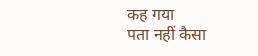कह गया
पता नहीं कैसा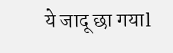ये जादू छा गयाl